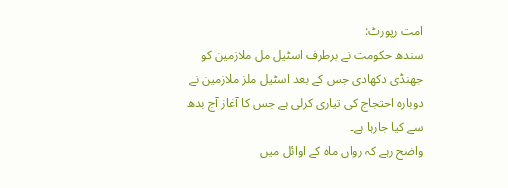امت رپورٹ:
سندھ حکومت نے برطرف اسٹیل مل ملازمین کو جھنڈی دکھادی جس کے بعد اسٹیل ملز ملازمین نے دوبارہ احتجاج کی تیاری کرلی ہے جس کا آغاز آج بدھ سے کیا جارہا ہے۔
واضح رہے کہ رواں ماہ کے اوائل میں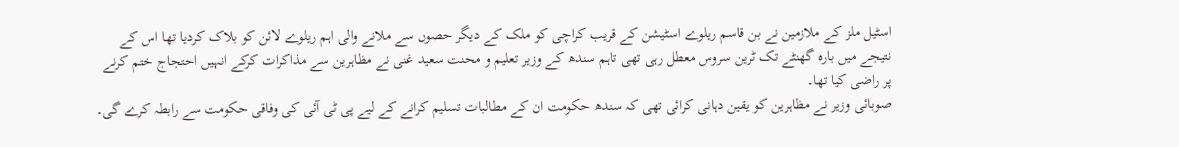اسٹیل ملز کے ملازمین نے بن قاسم ریلوے اسٹیشن کے قریب کراچی کو ملک کے دیگر حصوں سے ملانے والی اہم ریلوے لائن کو بلاک کردیا تھا اس کے نتیجے میں بارہ گھنٹے تک ٹرین سروس معطل رہی تھی تاہم سندھ کے وزیر تعلیم و محنت سعید غنی نے مظاہرین سے مذاکرات کرکے انہیں احتجاج ختم کرنے پر راضی کیا تھا۔
صوبائی وزیر نے مظاہرین کو یقین دہانی کرائی تھی کہ سندھ حکومت ان کے مطالبات تسلیم کرانے کے لیے پی ٹی آئی کی وفاقی حکومت سے رابطہ کرے گی۔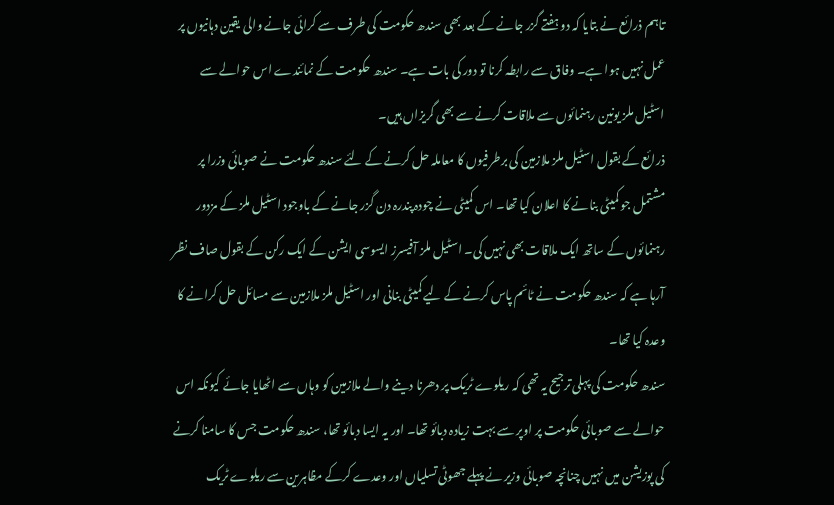تاہم ذرائع نے بتایا کہ دو ہفتے گزر جانے کے بعد بھی سندھ حکومت کی طرف سے کرائی جانے والی یقین دہانیوں پر عمل نہیں ہوا ہے۔ وفاق سے رابطہ کرنا تو دور کی بات ہے۔ سندھ حکومت کے نمائندے اس حوالے سے اسٹیل ملز یونین رہنمائوں سے ملاقات کرنے سے بھی گریزاں ہیں۔
ذرائع کے بقول اسٹیل ملز ملازمین کی برطرفیوں کا معاملہ حل کرنے کے لئے سندھ حکومت نے صوبائی وزرا پر مشتمل جو کمیٹی بنانے کا اعلان کیا تھا۔ اس کمیٹی نے چودہ پندرہ دن گزر جانے کے باوجود اسٹیل ملز کے مزدور رہنمائوں کے ساتھ ایک ملاقات بھی نہیں کی۔ اسٹیل ملز آفیسرز ایسوسی ایشن کے ایک رکن کے بقول صاف نظر آرہا ہے کہ سندھ حکومت نے ٹائم پاس کرنے کے لیے کمیٹی بنانی اور اسٹیل ملز ملازمین سے مسائل حل کرانے کا وعدہ کیا تھا۔
سندھ حکومت کی پہلی ترجیح یہ تھی کہ ریلوے ٹریک پر دھرنا دینے والے ملازمین کو وہاں سے اٹھایا جائے کیونکہ اس حوالے سے صوبائی حکومت پر اوپر سے بہت زیادہ دبائو تھا۔ اور یہ ایسا دبائو تھا، سندھ حکومت جس کا سامنا کرنے کی پوزیشن میں نہیں چنانچہ صوبائی وزیر نے پہلے جھوٹی تسلیاں اور وعدے کرکے مظاہرین سے ریلوے ٹریک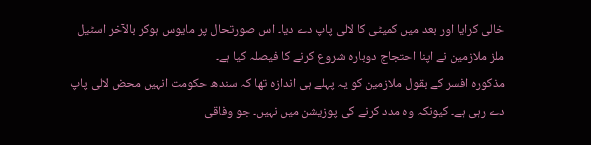خالی کرایا اور بعد میں کمیٹی کا لالی پاپ دے دیا۔ اس صورتحال پر مایوس ہوکر بالآخر اسٹیل ملز ملازمین نے اپنا احتجاج دوبارہ شروع کرنے کا فیصلہ کیا ہے۔
مذکورہ افسر کے بقول ملازمین کو یہ پہلے ہی اندازہ تھا کہ سندھ حکومت انہیں محض لالی پاپ دے رہی ہے۔ کیونکہ وہ مدد کرنے کی پوزیشن میں نہیں۔ جو وفاقی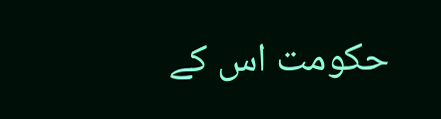حکومت اس کے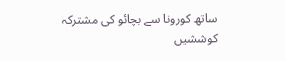ساتھ کورونا سے بچائو کی مشترکہ کوششیں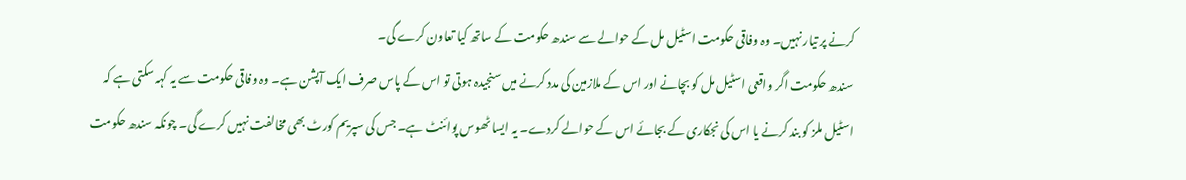کرنے پر تیار نہیں۔ وہ وفاقی حکومت اسٹیل مل کے حوالے سے سندھ حکومت کے ساتھ کیا تعاون کرے گی۔
سندھ حکومت اگر واقعی اسٹیل مل کو بچانے اور اس کے ملازمین کی مدد کرنے میں سنجیدہ ہوتی تو اس کے پاس صرف ایک آپشن ہے۔ وہ وفاقی حکومت سے یہ کہہ سکتی ہے کہ اسٹیل ملز کو بند کرنے یا اس کی نجکاری کے بجائے اس کے حوالے کردے۔ یہ ایسا ٹھوس پوائنٹ ہے۔ جس کی سپریم کورٹ بھی مخالفت نہیں کرے گی۔ چونکہ سندھ حکومت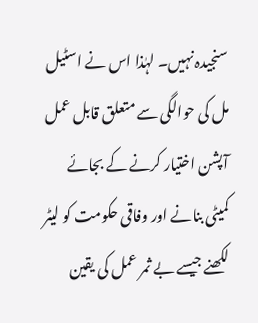سنجیدہ نہیں۔ لہٰذا اس نے اسٹیل مل کی حوالگی سے متعلق قابل عمل آپشن اختیار کرنے کے بجائے کمیٹی بنانے اور وفاقی حکومت کو لیٹر لکھنے جیسے بے ثمر عمل کی یقین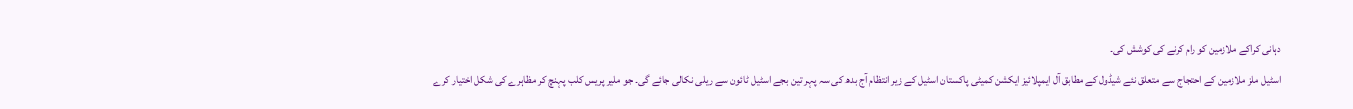دہانی کراکے ملازمین کو رام کرنے کی کوشش کی۔
اسٹیل ملز ملازمین کے احتجاج سے متعلق نئے شیڈول کے مطابق آل ایمپلائیز ایکشن کمیٹی پاکستان اسٹیل کے زیر انتظام آج بدھ کی سہ پہر تین بجے اسٹیل ٹائون سے ریلی نکالی جائے گی۔ جو ملیر پریس کلب پہنچ کر مظاہرے کی شکل اختیار کرے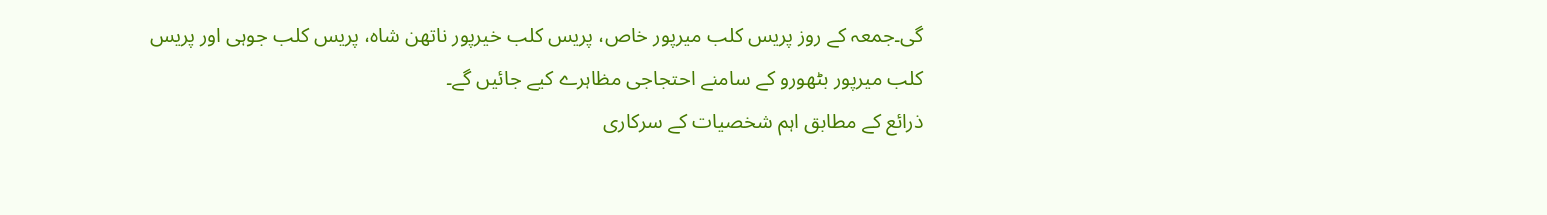گی۔جمعہ کے روز پریس کلب میرپور خاص، پریس کلب خیرپور ناتھن شاہ، پریس کلب جوہی اور پریس کلب میرپور بٹھورو کے سامنے احتجاجی مظاہرے کیے جائیں گے۔
ذرائع کے مطابق اہم شخصیات کے سرکاری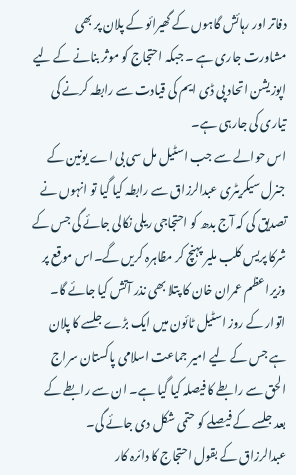دفاتر اور رہائش گاہوں کے گھیرائو کے پلان پر بھی مشاورت جاری ہے ۔ جبکہ احتجاج کو موثر بنانے کے لیے اپوزیشن اتحاد پی ڈی ایم کی قیادت سے رابطہ کرنے کی تیاری کی جارہی ہے۔
اس حوالے سے جب اسٹیل مل سی بی اے یونین کے جنرل سیکریٹری عبدالرزاق سے رابطہ کیا گیا تو انہوں نے تصدیق کی کہ آج بدھ کو احتجاجی ریلی نکالی جائے گی جس کے شرکا پریس کلب ملیر پہنچ کر مظاہرہ کریں گے۔اس موقع پر وزیراعظم عمران خان کا پتلا بھی نذر آتش کیا جائے گا۔ اتوار کے روز اسٹیل ٹائون میں ایک بڑے جلسے کا پلان ہے جس کے لیے امیر جماعت اسلامی پاکستان سراج الحق سے رابطے کا فیصلہ کیا گیا ہے۔ ان سے رابطے کے بعد جلسے کے فیصلے کو حتمی شکل دی جائے گی۔
عبدالرزاق کے بقول احتجاج کا دائرہ کار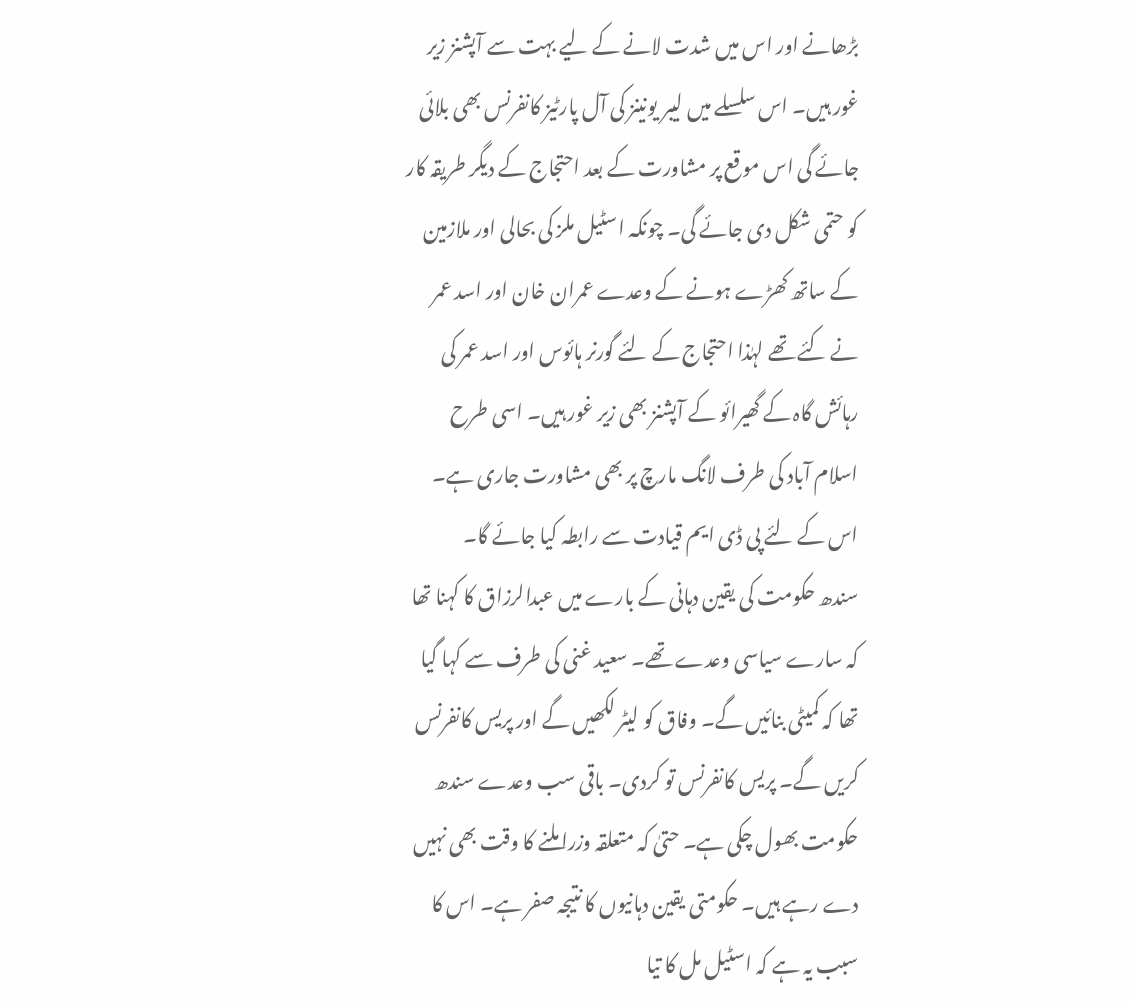بڑھانے اور اس میں شدت لانے کے لیے بہت سے آپشنز زیر غور ہیں۔ اس سلسلے میں لیبر یونینز کی آل پارٹیز کانفرنس بھی بلائی جائے گی اس موقع پر مشاورت کے بعد احتجاج کے دیگر طریقہ کار کو حتمی شکل دی جائے گی۔ چونکہ اسٹیل ملز کی بحالی اور ملازمین کے ساتھ کھڑے ہونے کے وعدے عمران خان اور اسد عمر نے کئے تھے لہٰذا احتجاج کے لئے گورنر ہائوس اور اسد عمر کی رہائش گاہ کے گھیرائو کے آپشنز بھی زیر غور ہیں۔ اسی طرح اسلام آباد کی طرف لانگ مارچ پر بھی مشاورت جاری ہے۔ اس کے لئے پی ڈی ایم قیادت سے رابطہ کیا جائے گا۔
سندھ حکومت کی یقین دہانی کے بارے میں عبدالرزاق کا کہنا تھا کہ سارے سیاسی وعدے تھے۔ سعید غنی کی طرف سے کہا گیا تھا کہ کمیٹی بنائیں گے۔ وفاق کو لیٹر لکھیں گے اور پریس کانفرنس کریں گے۔ پریس کانفرنس تو کردی۔ باقی سب وعدے سندھ حکومت بھول چکی ہے۔ حتیٰ کہ متعلقہ وزرا ملنے کا وقت بھی نہیں دے رہے ہیں۔ حکومتی یقین دہانیوں کا نتیجہ صفر ہے۔ اس کا سبب یہ ہے کہ اسٹیل مل کا تیا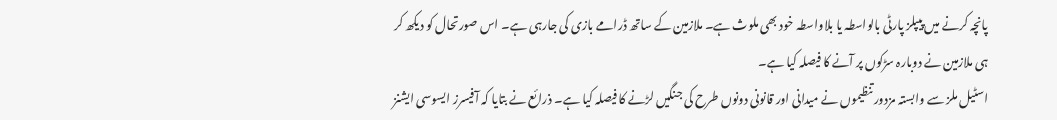پانچہ کرنے میں پیپلز پارٹی بالواسطہ یا بلاواسطہ خود بھی ملوث ہے۔ ملازمین کے ساتھ ڈرامے بازی کی جارہی ہے۔ اس صورتحال کو دیکھ کر ہی ملازمین نے دوبارہ سڑکوں پر آنے کا فیصلہ کیا ہے۔
اسٹیل ملز سے وابستہ مزدور تنظیموں نے میدانی اور قانونی دونوں طرح کی جنگیں لڑنے کا فیصلہ کیا ہے۔ ذرائع نے بتایا کہ آفیسرز ایسوسی ایشنز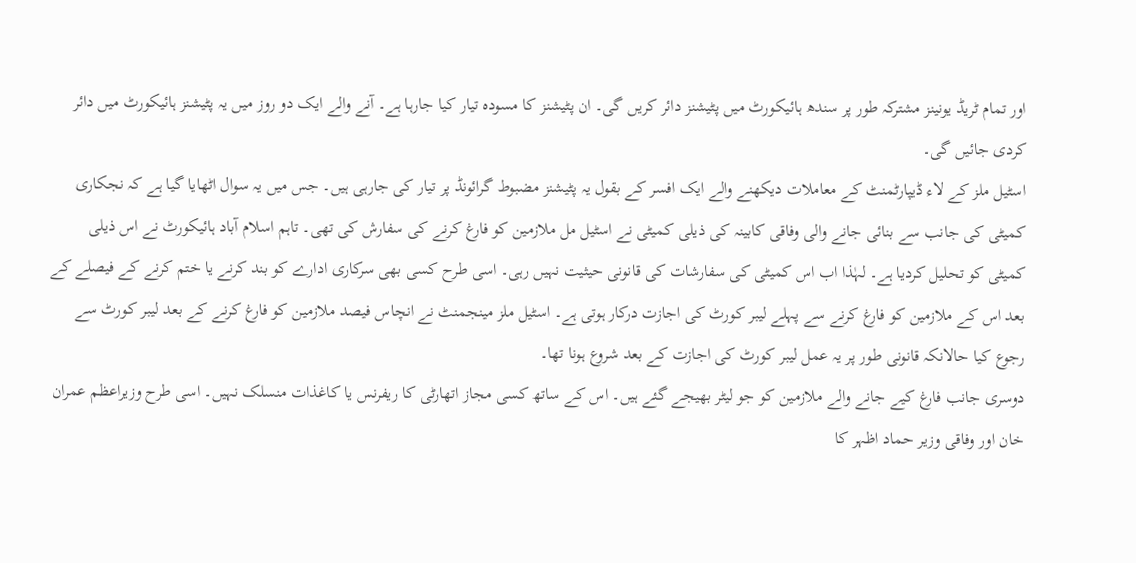اور تمام ٹریڈ یونینز مشترکہ طور پر سندھ ہائیکورٹ میں پٹیشنز دائر کریں گی۔ ان پٹیشنز کا مسودہ تیار کیا جارہا ہے۔ آنے والے ایک دو روز میں یہ پٹیشنز ہائیکورٹ میں دائر کردی جائیں گی۔
اسٹیل ملز کے لاء ڈیپارٹمنٹ کے معاملات دیکھنے والے ایک افسر کے بقول یہ پٹیشنز مضبوط گرائونڈ پر تیار کی جارہی ہیں۔ جس میں یہ سوال اٹھایا گیا ہے کہ نجکاری کمیٹی کی جانب سے بنائی جانے والی وفاقی کابینہ کی ذیلی کمیٹی نے اسٹیل مل ملازمین کو فارغ کرنے کی سفارش کی تھی۔ تاہم اسلام آباد ہائیکورٹ نے اس ذیلی کمیٹی کو تحلیل کردیا ہے۔ لہٰذا اب اس کمیٹی کی سفارشات کی قانونی حیثیت نہیں رہی۔ اسی طرح کسی بھی سرکاری ادارے کو بند کرنے یا ختم کرنے کے فیصلے کے بعد اس کے ملازمین کو فارغ کرنے سے پہلے لیبر کورٹ کی اجازت درکار ہوتی ہے۔ اسٹیل ملز مینجمنٹ نے انچاس فیصد ملازمین کو فارغ کرنے کے بعد لیبر کورٹ سے رجوع کیا حالانکہ قانونی طور پر یہ عمل لیبر کورٹ کی اجازت کے بعد شروع ہونا تھا۔
دوسری جانب فارغ کیے جانے والے ملازمین کو جو لیٹر بھیجے گئے ہیں۔ اس کے ساتھ کسی مجاز اتھارٹی کا ریفرنس یا کاغذات منسلک نہیں۔ اسی طرح وزیراعظم عمران خان اور وفاقی وزیر حماد اظہر کا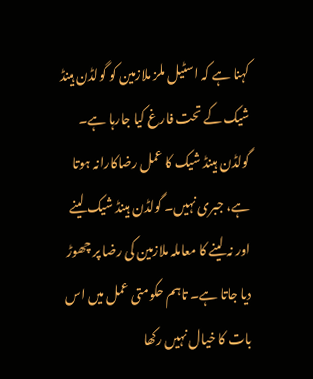کہنا ہے کہ اسٹیل ملز ملازمین کو گولڈن ہینڈ شیک کے تحت فارغ کیا جارہا ہے۔ گولڈن ہینڈ شیک کا عمل رضاکارانہ ہوتا ہے، جبری نہیں۔ گولڈن ہینڈ شیک لینے اور نہ لینے کا معاملہ ملازمین کی رضا پر چھوڑ دیا جاتا ہے۔ تاہم حکومتی عمل میں اس بات کا خیال نہیں رکھا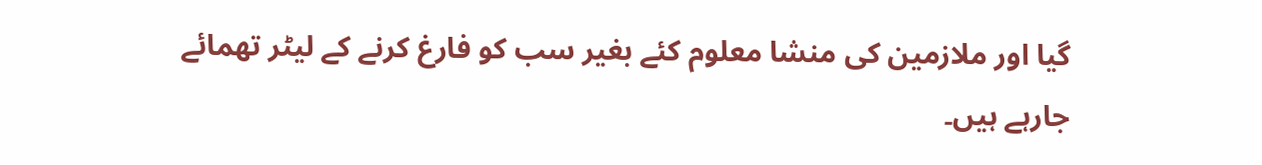گیا اور ملازمین کی منشا معلوم کئے بغیر سب کو فارغ کرنے کے لیٹر تھمائے جارہے ہیں۔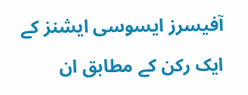آفیسرز ایسوسی ایشنز کے ایک رکن کے مطابق ان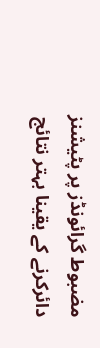مضبوط گرائونڈز پر پٹیشنز دائرکرنے کے یقینا بہتر نتائج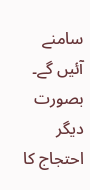سامنے آئیں گے۔ بصورت دیگر احتجاج کا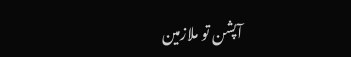آپشن تو ملازمین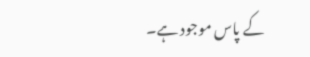کے پاس موجود ہے۔